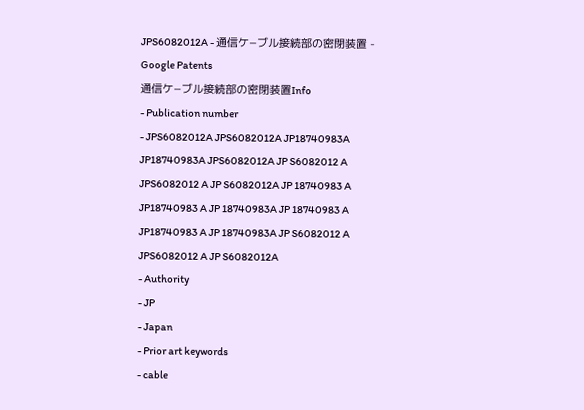JPS6082012A - 通信ケ−ブル接続部の密閉装置 - Google Patents
通信ケ−ブル接続部の密閉装置Info
- Publication number
- JPS6082012A JPS6082012A JP18740983A JP18740983A JPS6082012A JP S6082012 A JPS6082012 A JP S6082012A JP 18740983 A JP18740983 A JP 18740983A JP 18740983 A JP18740983 A JP 18740983A JP S6082012 A JPS6082012 A JP S6082012A
- Authority
- JP
- Japan
- Prior art keywords
- cable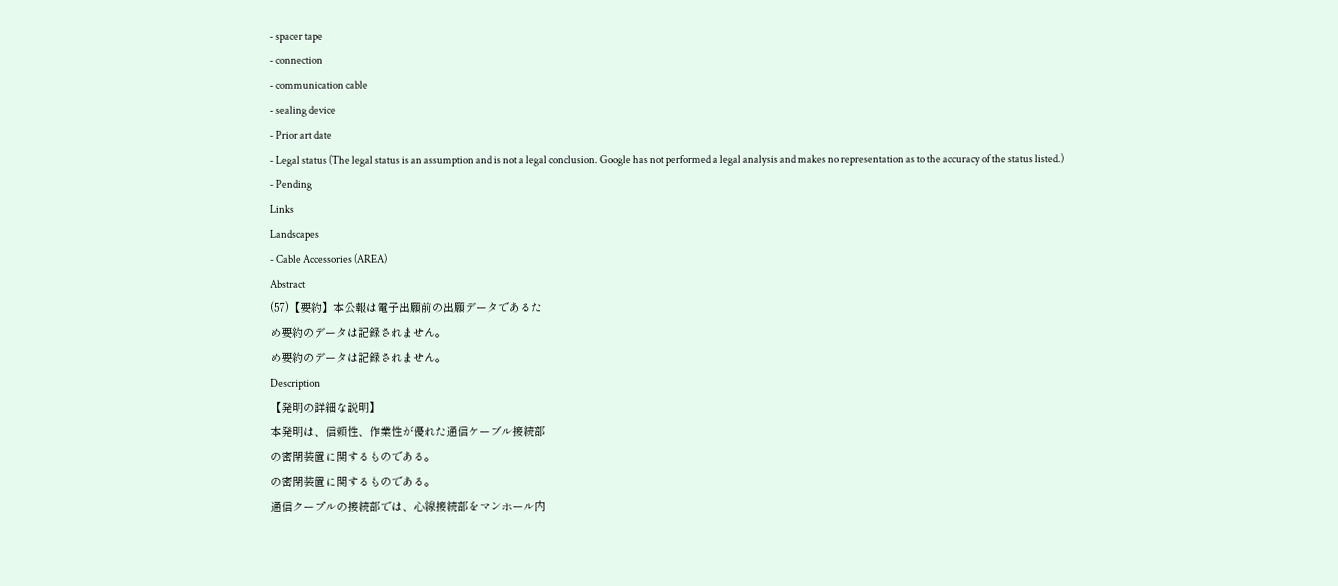- spacer tape
- connection
- communication cable
- sealing device
- Prior art date
- Legal status (The legal status is an assumption and is not a legal conclusion. Google has not performed a legal analysis and makes no representation as to the accuracy of the status listed.)
- Pending
Links
Landscapes
- Cable Accessories (AREA)
Abstract
(57)【要約】本公報は電子出願前の出願データであるた
め要約のデータは記録されません。
め要約のデータは記録されません。
Description
【発明の詳細な説明】
本発明は、信頼性、作業性が優れた通信ケーブル接続部
の密閉装置に関するものである。
の密閉装置に関するものである。
通信クープルの接続部では、心線接続部をマンホール内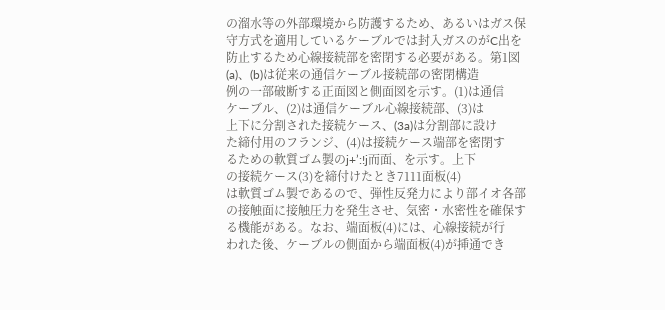の溜水等の外部環境から防護するため、あるいはガス保
守方式を適用しているケーブルでは封入ガスのがC出を
防止するため心線接続部を密閉する必要がある。第1図
(a)、(b)は従来の通信ケーブル接続部の密閉構造
例の一部破断する正面図と側面図を示す。(1)は通信
ケーブル、(2)は通信ケーブル心線接続部、(3)は
上下に分割された接続ケース、(3a)は分割部に設け
た締付用のフランジ、(4)は接続ケース端部を密閉す
るための軟質ゴム製のj+’:!j而面、を示す。上下
の接続ケース(3)を締付けたとき7111面板(4)
は軟質ゴム製であるので、弾性反発力により部イオ各部
の接触面に接触圧力を発生させ、気密・水密性を確保す
る機能がある。なお、端面板(4)には、心線接続が行
われた後、ケーブルの側面から端面板(4)が挿通でき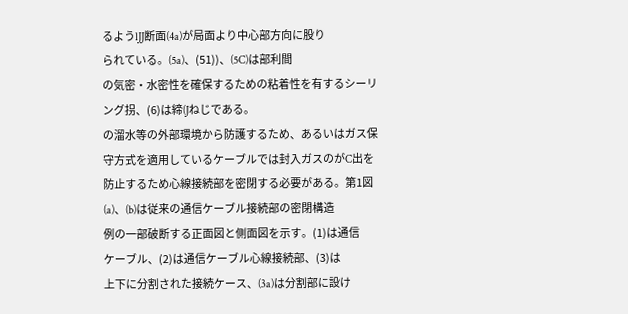るようlJJ断面(4a)が局面より中心部方向に股り
られている。(5a)、(51))、(5C)は部利間
の気密・水密性を確保するための粘着性を有するシーリ
ング拐、(6)は締(Jねじである。
の溜水等の外部環境から防護するため、あるいはガス保
守方式を適用しているケーブルでは封入ガスのがC出を
防止するため心線接続部を密閉する必要がある。第1図
(a)、(b)は従来の通信ケーブル接続部の密閉構造
例の一部破断する正面図と側面図を示す。(1)は通信
ケーブル、(2)は通信ケーブル心線接続部、(3)は
上下に分割された接続ケース、(3a)は分割部に設け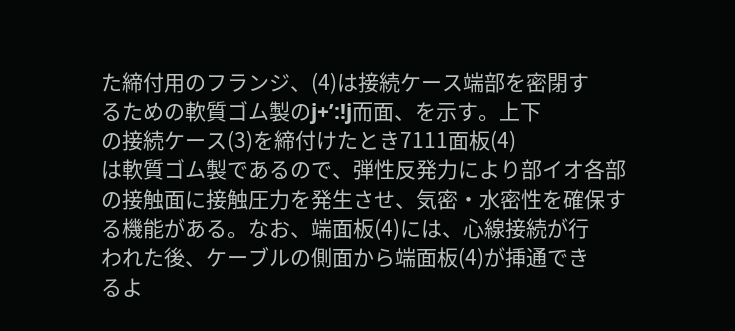た締付用のフランジ、(4)は接続ケース端部を密閉す
るための軟質ゴム製のj+’:!j而面、を示す。上下
の接続ケース(3)を締付けたとき7111面板(4)
は軟質ゴム製であるので、弾性反発力により部イオ各部
の接触面に接触圧力を発生させ、気密・水密性を確保す
る機能がある。なお、端面板(4)には、心線接続が行
われた後、ケーブルの側面から端面板(4)が挿通でき
るよ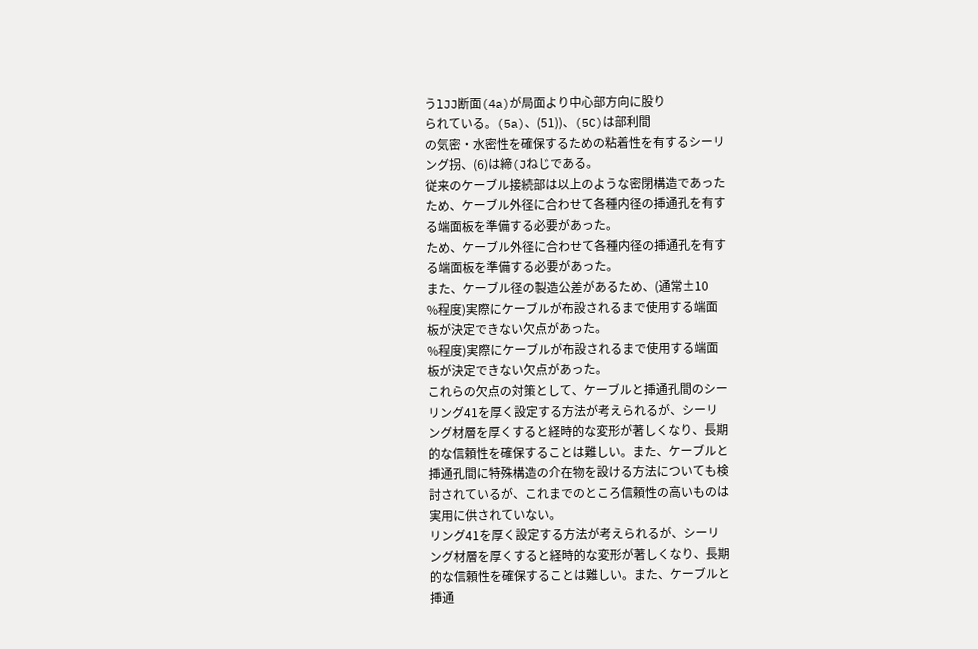うlJJ断面(4a)が局面より中心部方向に股り
られている。(5a)、(51))、(5C)は部利間
の気密・水密性を確保するための粘着性を有するシーリ
ング拐、(6)は締(Jねじである。
従来のケーブル接続部は以上のような密閉構造であった
ため、ケーブル外径に合わせて各種内径の挿通孔を有す
る端面板を準備する必要があった。
ため、ケーブル外径に合わせて各種内径の挿通孔を有す
る端面板を準備する必要があった。
また、ケーブル径の製造公差があるため、(通常±10
%程度)実際にケーブルが布設されるまで使用する端面
板が決定できない欠点があった。
%程度)実際にケーブルが布設されるまで使用する端面
板が決定できない欠点があった。
これらの欠点の対策として、ケーブルと挿通孔間のシー
リング41を厚く設定する方法が考えられるが、シーリ
ング材層を厚くすると経時的な変形が著しくなり、長期
的な信頼性を確保することは難しい。また、ケーブルと
挿通孔間に特殊構造の介在物を設ける方法についても検
討されているが、これまでのところ信頼性の高いものは
実用に供されていない。
リング41を厚く設定する方法が考えられるが、シーリ
ング材層を厚くすると経時的な変形が著しくなり、長期
的な信頼性を確保することは難しい。また、ケーブルと
挿通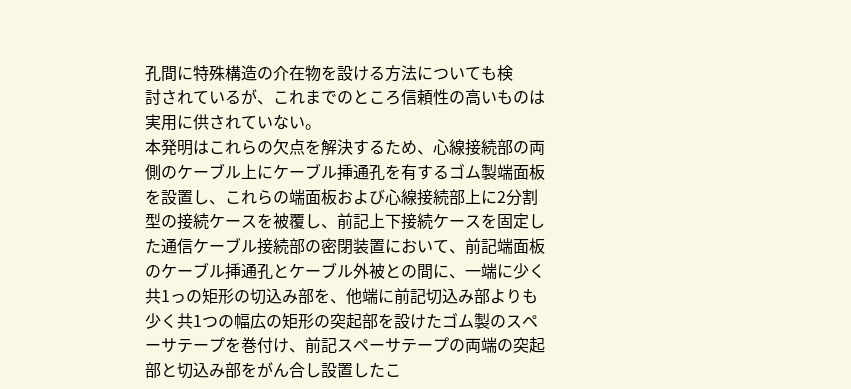孔間に特殊構造の介在物を設ける方法についても検
討されているが、これまでのところ信頼性の高いものは
実用に供されていない。
本発明はこれらの欠点を解決するため、心線接続部の両
側のケーブル上にケーブル挿通孔を有するゴム製端面板
を設置し、これらの端面板および心線接続部上に2分割
型の接続ケースを被覆し、前記上下接続ケースを固定し
た通信ケーブル接続部の密閉装置において、前記端面板
のケーブル挿通孔とケーブル外被との間に、一端に少く
共1っの矩形の切込み部を、他端に前記切込み部よりも
少く共1つの幅広の矩形の突起部を設けたゴム製のスペ
ーサテープを巻付け、前記スペーサテープの両端の突起
部と切込み部をがん合し設置したこ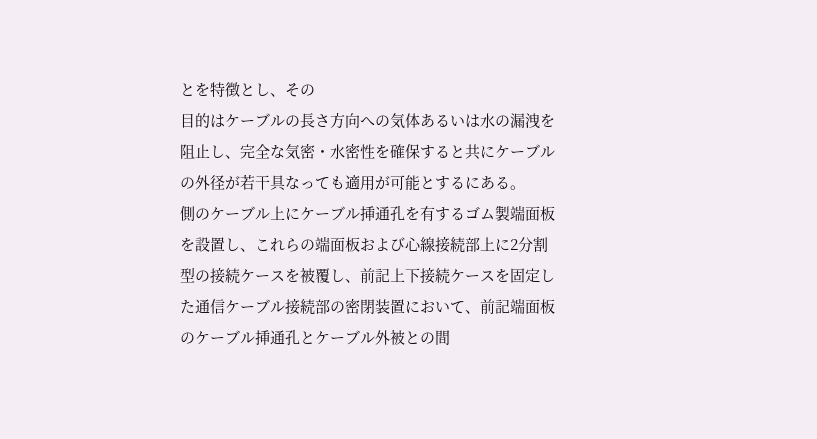とを特徴とし、その
目的はケーブルの長さ方向への気体あるいは水の漏洩を
阻止し、完全な気密・水密性を確保すると共にケーブル
の外径が若干具なっても適用が可能とするにある。
側のケーブル上にケーブル挿通孔を有するゴム製端面板
を設置し、これらの端面板および心線接続部上に2分割
型の接続ケースを被覆し、前記上下接続ケースを固定し
た通信ケーブル接続部の密閉装置において、前記端面板
のケーブル挿通孔とケーブル外被との間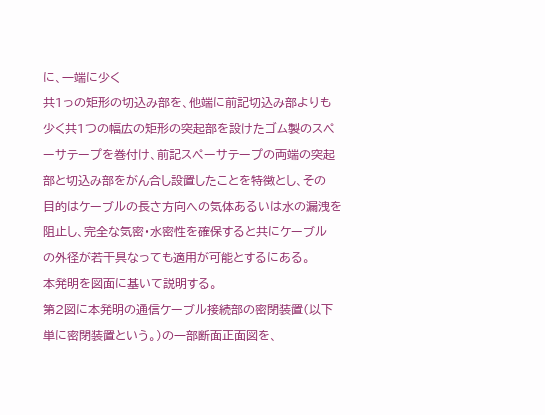に、一端に少く
共1っの矩形の切込み部を、他端に前記切込み部よりも
少く共1つの幅広の矩形の突起部を設けたゴム製のスペ
ーサテープを巻付け、前記スペーサテープの両端の突起
部と切込み部をがん合し設置したことを特徴とし、その
目的はケーブルの長さ方向への気体あるいは水の漏洩を
阻止し、完全な気密・水密性を確保すると共にケーブル
の外径が若干具なっても適用が可能とするにある。
本発明を図面に基いて説明する。
第2図に本発明の通信ケーブル接続部の密閉装置(以下
単に密閉装置という。)の一部断面正面図を、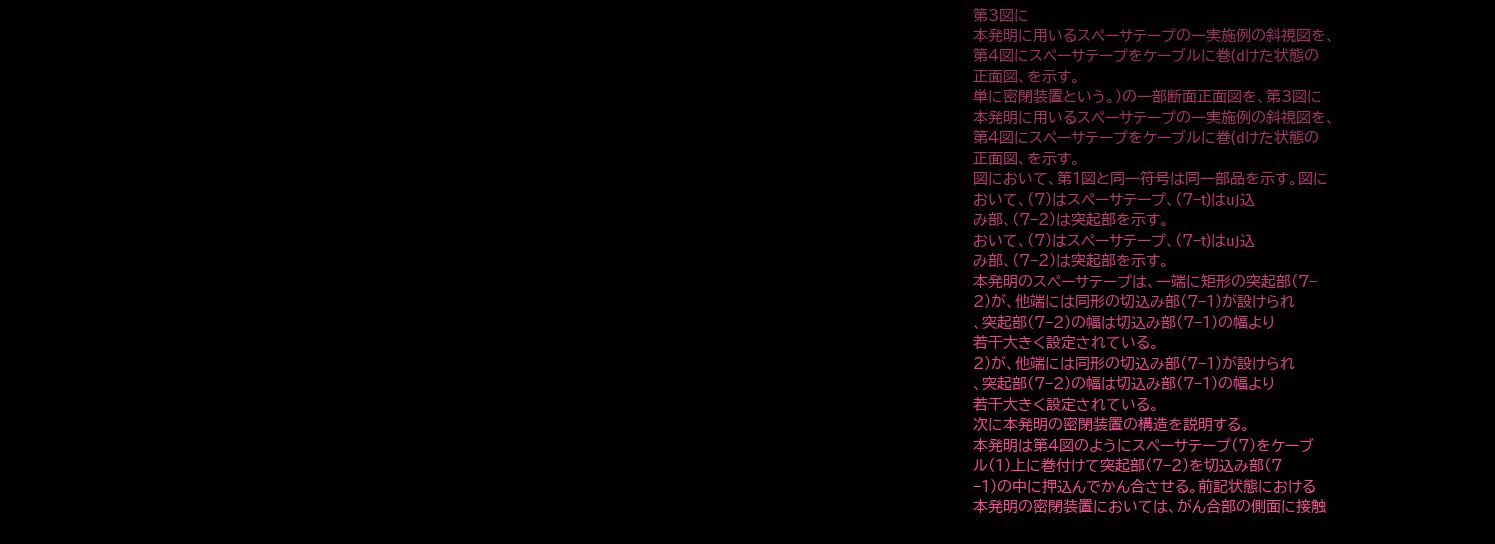第3図に
本発明に用いるスペーサテープの一実施例の斜視図を、
第4図にスペーサテープをケーブルに巻(dけた状態の
正面図、を示す。
単に密閉装置という。)の一部断面正面図を、第3図に
本発明に用いるスペーサテープの一実施例の斜視図を、
第4図にスペーサテープをケーブルに巻(dけた状態の
正面図、を示す。
図において、第1図と同一符号は同一部品を示す。図に
おいて、(7)はスペーサテープ、(7−t)はuJ込
み部、(7−2)は突起部を示す。
おいて、(7)はスペーサテープ、(7−t)はuJ込
み部、(7−2)は突起部を示す。
本発明のスペーサテープは、一端に矩形の突起部(7−
2)が、他端には同形の切込み部(7−1)が設けられ
、突起部(7−2)の幅は切込み部(7−1)の幅より
若干大きく設定されている。
2)が、他端には同形の切込み部(7−1)が設けられ
、突起部(7−2)の幅は切込み部(7−1)の幅より
若干大きく設定されている。
次に本発明の密閉装置の構造を説明する。
本発明は第4図のようにスペーサテープ(7)をケーブ
ル(1)上に巻付けて突起部(7−2)を切込み部(7
−1)の中に押込んでかん合させる。前記状態における
本発明の密閉装置においては、がん合部の側面に接触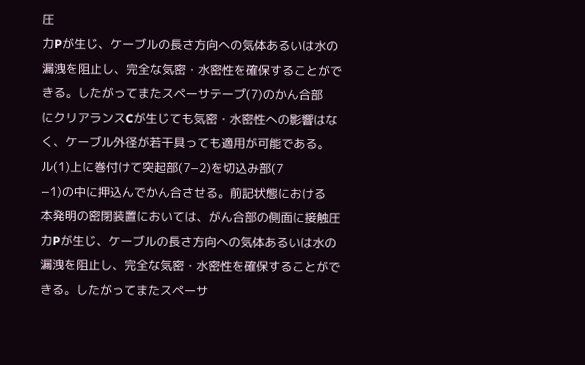圧
力Pが生じ、ケーブルの長さ方向への気体あるいは水の
漏洩を阻止し、完全な気密・水密性を確保することがで
きる。したがってまたスペーサテープ(7)のかん合部
にクリアランスCが生じても気密・水密性への影響はな
く、ケーブル外径が若干具っても適用が可能である。
ル(1)上に巻付けて突起部(7−2)を切込み部(7
−1)の中に押込んでかん合させる。前記状態における
本発明の密閉装置においては、がん合部の側面に接触圧
力Pが生じ、ケーブルの長さ方向への気体あるいは水の
漏洩を阻止し、完全な気密・水密性を確保することがで
きる。したがってまたスペーサ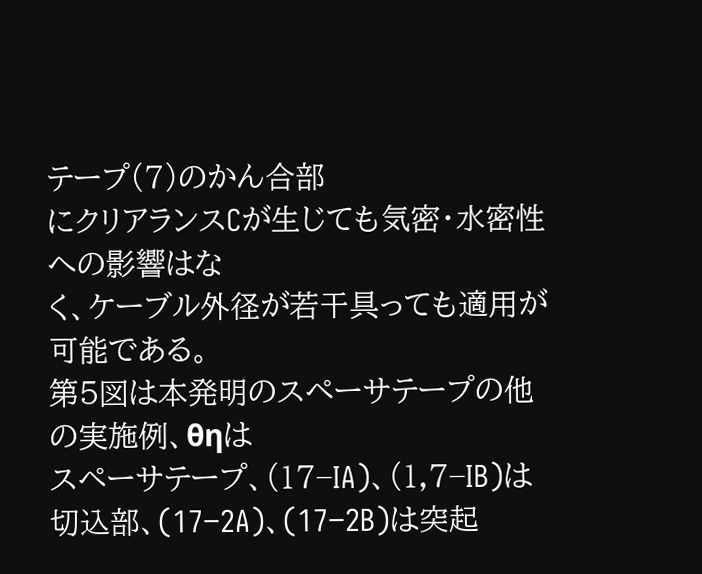テープ(7)のかん合部
にクリアランスCが生じても気密・水密性への影響はな
く、ケーブル外径が若干具っても適用が可能である。
第5図は本発明のスペーサテープの他の実施例、θηは
スペーサテープ、(17−IA)、(1,7−IB)は
切込部、(17−2A)、(17−2B)は突起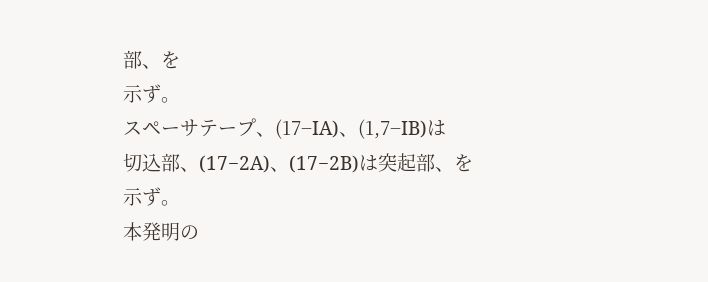部、を
示ず。
スペーサテープ、(17−IA)、(1,7−IB)は
切込部、(17−2A)、(17−2B)は突起部、を
示ず。
本発明の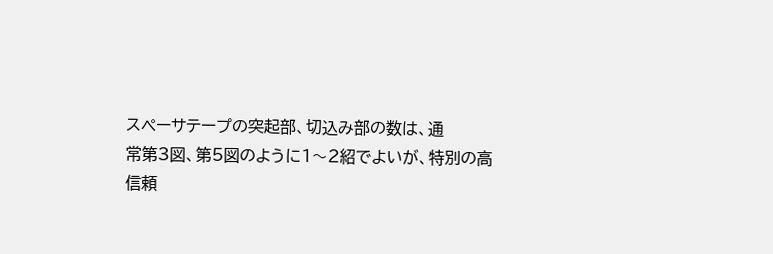スペーサテープの突起部、切込み部の数は、通
常第3図、第5図のように1〜2紹でよいが、特別の高
信頼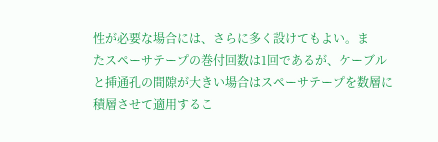性が必要な場合には、さらに多く設けてもよい。ま
たスペーサテープの巻付回数は1回であるが、ケーブル
と挿通孔の間隙が大きい場合はスペーサテープを数層に
積層させて適用するこ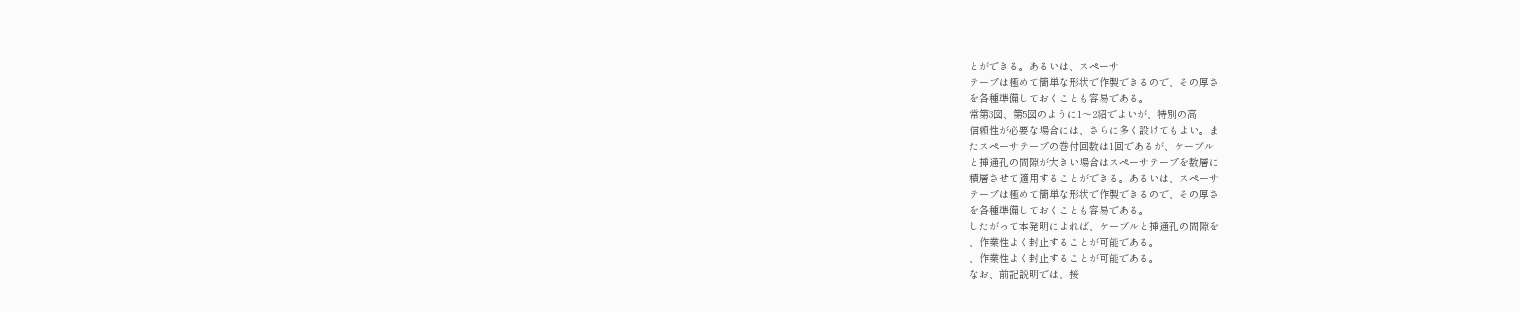とができる。あるいは、スペーサ
テープは極めて簡単な形状で作製できるので、その厚さ
を各種準備しておくことも容易である。
常第3図、第5図のように1〜2紹でよいが、特別の高
信頼性が必要な場合には、さらに多く設けてもよい。ま
たスペーサテープの巻付回数は1回であるが、ケーブル
と挿通孔の間隙が大きい場合はスペーサテープを数層に
積層させて適用することができる。あるいは、スペーサ
テープは極めて簡単な形状で作製できるので、その厚さ
を各種準備しておくことも容易である。
したがって本発明によれば、ケーブルと挿通孔の間隙を
、作業性よく封止することが可能である。
、作業性よく封止することが可能である。
なお、前記説明では、接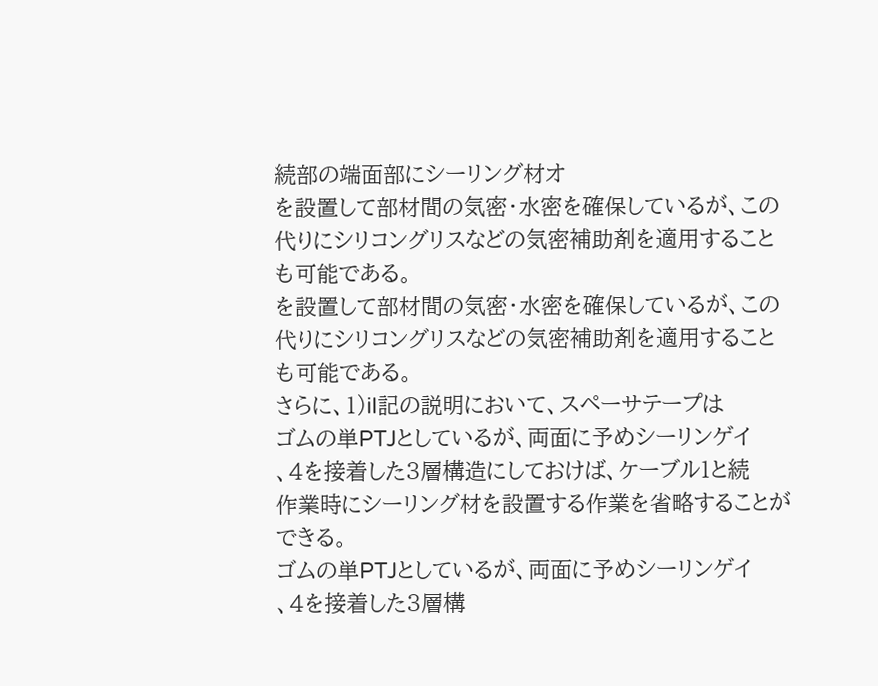続部の端面部にシーリング材オ
を設置して部材間の気密・水密を確保しているが、この
代りにシリコングリスなどの気密補助剤を適用すること
も可能である。
を設置して部材間の気密・水密を確保しているが、この
代りにシリコングリスなどの気密補助剤を適用すること
も可能である。
さらに、1)iI記の説明において、スペーサテープは
ゴムの単PTJとしているが、両面に予めシーリンゲイ
、4を接着した3層構造にしておけば、ケーブル1と続
作業時にシーリング材を設置する作業を省略することが
できる。
ゴムの単PTJとしているが、両面に予めシーリンゲイ
、4を接着した3層構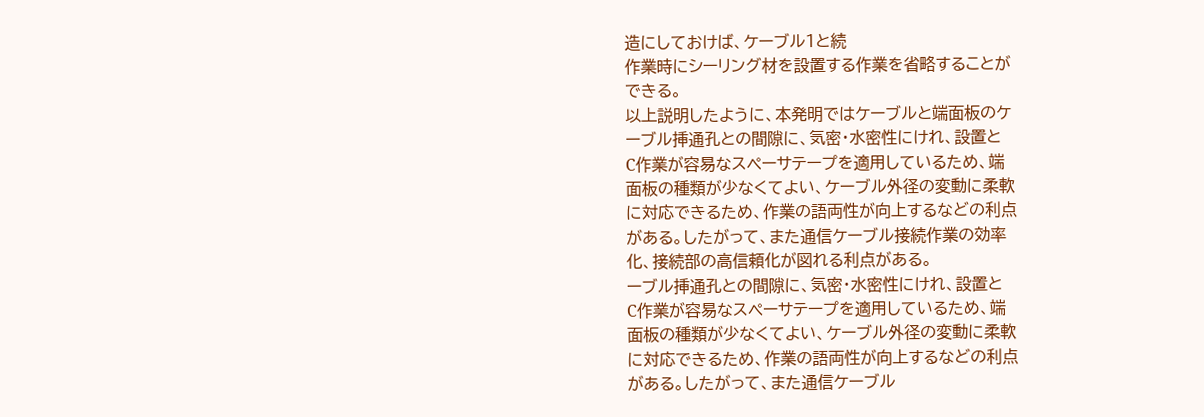造にしておけば、ケーブル1と続
作業時にシーリング材を設置する作業を省略することが
できる。
以上説明したように、本発明ではケーブルと端面板のケ
ーブル挿通孔との間隙に、気密・水密性にけれ、設置と
C作業が容易なスペーサテープを適用しているため、端
面板の種類が少なくてよい、ケーブル外径の変動に柔軟
に対応できるため、作業の語両性が向上するなどの利点
がある。したがって、また通信ケーブル接続作業の効率
化、接続部の高信頼化が図れる利点がある。
ーブル挿通孔との間隙に、気密・水密性にけれ、設置と
C作業が容易なスペーサテープを適用しているため、端
面板の種類が少なくてよい、ケーブル外径の変動に柔軟
に対応できるため、作業の語両性が向上するなどの利点
がある。したがって、また通信ケーブル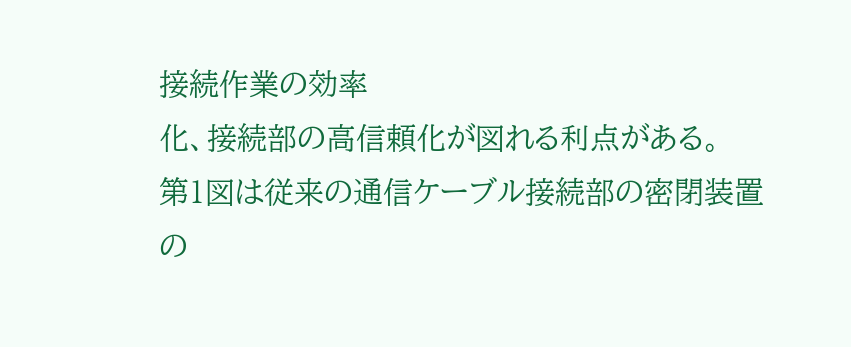接続作業の効率
化、接続部の高信頼化が図れる利点がある。
第1図は従来の通信ケーブル接続部の密閉装置の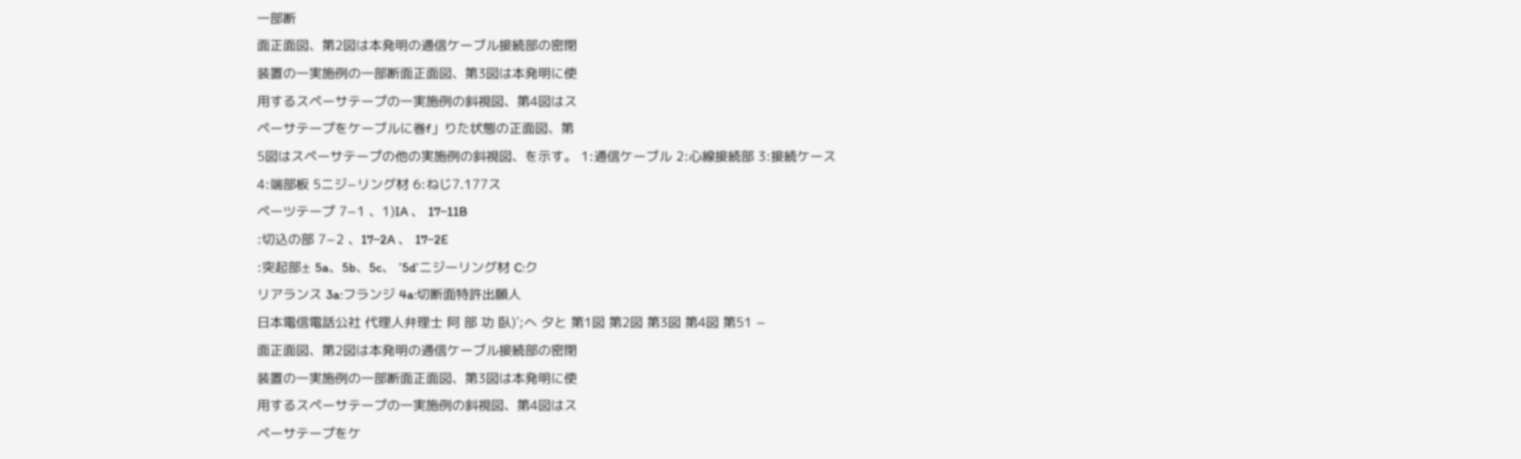一部断
面正面図、第2図は本発明の通信ケーブル接続部の密閉
装置の一実施例の一部断面正面図、第3図は本発明に使
用するスペーサテープの一実施例の斜視図、第4図はス
ペーサテープをケーブルに巻f」りた状態の正面図、第
5図はスペーサテープの他の実施例の斜視図、を示す。 1:通信ケーブル 2:心線接続部 3:接続ケース
4:端部板 5ニジ−リング材 6:ねじ7.177ス
ペーツテープ 7−1 、1)IA 、 17−11B
:切込の部 7−2 、17−2A 、 17−2E
:突起部± 5a、5b、5c、 ’5d’ニジーリング材 C:ク
リアランス 3a:フランジ 4a:切断面特許出願人
日本電信電話公社 代理人弁理士 阿 部 功 臥)′;へ 夕と 第1図 第2図 第3図 第4図 第51 −
面正面図、第2図は本発明の通信ケーブル接続部の密閉
装置の一実施例の一部断面正面図、第3図は本発明に使
用するスペーサテープの一実施例の斜視図、第4図はス
ペーサテープをケ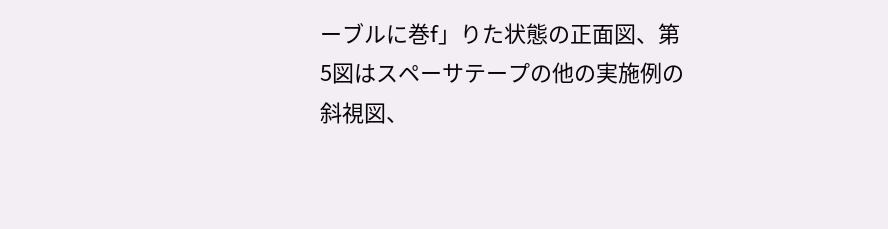ーブルに巻f」りた状態の正面図、第
5図はスペーサテープの他の実施例の斜視図、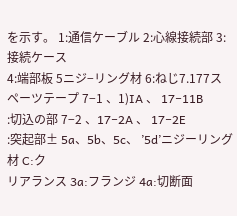を示す。 1:通信ケーブル 2:心線接続部 3:接続ケース
4:端部板 5ニジ−リング材 6:ねじ7.177ス
ペーツテープ 7−1 、1)IA 、 17−11B
:切込の部 7−2 、17−2A 、 17−2E
:突起部± 5a、5b、5c、 ’5d’ニジーリング材 C:ク
リアランス 3a:フランジ 4a:切断面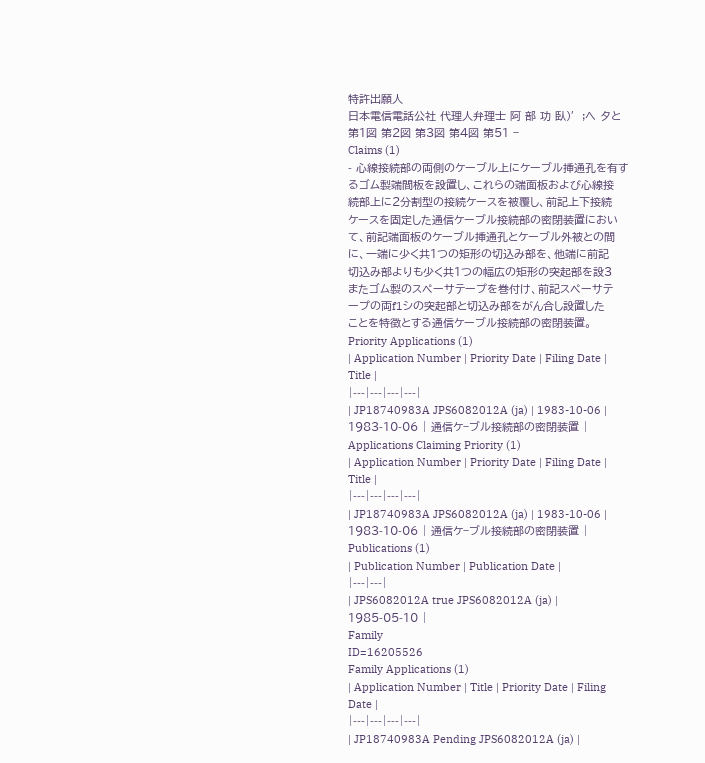特許出願人
日本電信電話公社 代理人弁理士 阿 部 功 臥)′;へ 夕と 第1図 第2図 第3図 第4図 第51 −
Claims (1)
- 心線接続部の両側のケーブル上にケーブル挿通孔を有す
るゴム製端間板を設置し、これらの端面板および心線接
続部上に2分割型の接続ケースを被覆し、前記上下接続
ケースを固定した通信ケーブル接続部の密閉装置におい
て、前記端面板のケーブル挿通孔とケーブル外被との間
に、一端に少く共1つの矩形の切込み部を、他端に前記
切込み部よりも少く共1つの幅広の矩形の突起部を設3
またゴム製のスペーサテープを巻付け、前記スペーサテ
ープの両f1シの突起部と切込み部をがん合し設置した
ことを特徴とする通信ケーブル接続部の密閉装置。
Priority Applications (1)
| Application Number | Priority Date | Filing Date | Title |
|---|---|---|---|
| JP18740983A JPS6082012A (ja) | 1983-10-06 | 1983-10-06 | 通信ケ−ブル接続部の密閉装置 |
Applications Claiming Priority (1)
| Application Number | Priority Date | Filing Date | Title |
|---|---|---|---|
| JP18740983A JPS6082012A (ja) | 1983-10-06 | 1983-10-06 | 通信ケ−ブル接続部の密閉装置 |
Publications (1)
| Publication Number | Publication Date |
|---|---|
| JPS6082012A true JPS6082012A (ja) | 1985-05-10 |
Family
ID=16205526
Family Applications (1)
| Application Number | Title | Priority Date | Filing Date |
|---|---|---|---|
| JP18740983A Pending JPS6082012A (ja) |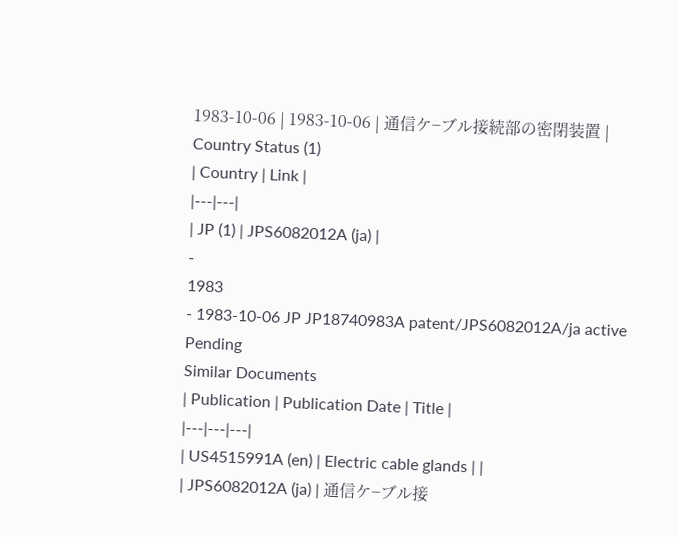1983-10-06 | 1983-10-06 | 通信ケ−ブル接続部の密閉装置 |
Country Status (1)
| Country | Link |
|---|---|
| JP (1) | JPS6082012A (ja) |
-
1983
- 1983-10-06 JP JP18740983A patent/JPS6082012A/ja active Pending
Similar Documents
| Publication | Publication Date | Title |
|---|---|---|
| US4515991A (en) | Electric cable glands | |
| JPS6082012A (ja) | 通信ケ−ブル接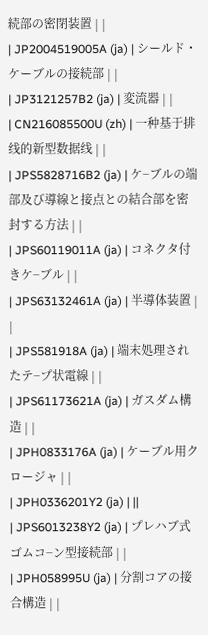続部の密閉装置 | |
| JP2004519005A (ja) | シールド・ケーブルの接続部 | |
| JP3121257B2 (ja) | 変流器 | |
| CN216085500U (zh) | 一种基于排线的新型数据线 | |
| JPS5828716B2 (ja) | ケ−ブルの端部及び導線と接点との結合部を密封する方法 | |
| JPS60119011A (ja) | コネクタ付きケ−ブル | |
| JPS63132461A (ja) | 半導体装置 | |
| JPS581918A (ja) | 端末処理されたテ−プ状電線 | |
| JPS61173621A (ja) | ガスダム構造 | |
| JPH0833176A (ja) | ケーブル用クロージャ | |
| JPH0336201Y2 (ja) | ||
| JPS6013238Y2 (ja) | プレハブ式ゴムコ−ン型接続部 | |
| JPH058995U (ja) | 分割コアの接合構造 | |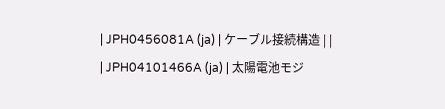| JPH0456081A (ja) | ケーブル接続構造 | |
| JPH04101466A (ja) | 太陽電池モジ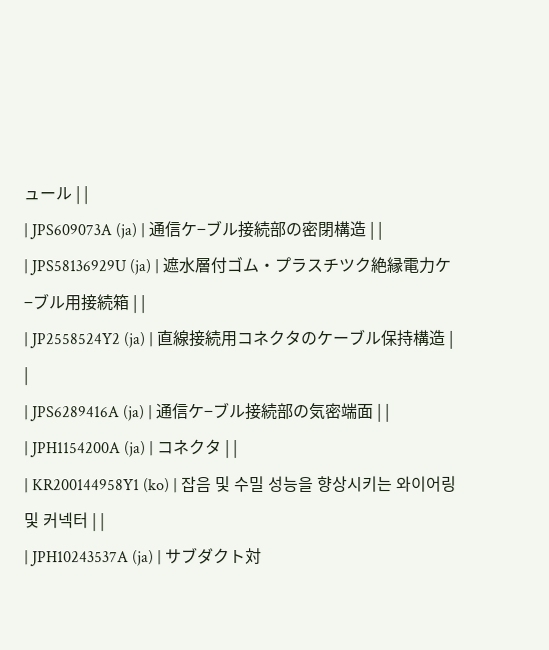ュール | |
| JPS609073A (ja) | 通信ケ−ブル接続部の密閉構造 | |
| JPS58136929U (ja) | 遮水層付ゴム・プラスチツク絶縁電力ケ−ブル用接続箱 | |
| JP2558524Y2 (ja) | 直線接続用コネクタのケーブル保持構造 | |
| JPS6289416A (ja) | 通信ケ−ブル接続部の気密端面 | |
| JPH1154200A (ja) | コネクタ | |
| KR200144958Y1 (ko) | 잡음 및 수밀 성능을 향상시키는 와이어링 및 커넥터 | |
| JPH10243537A (ja) | サブダクト対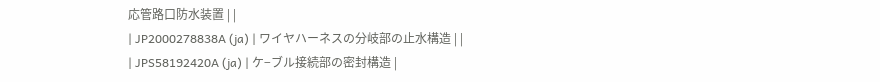応管路口防水装置 | |
| JP2000278838A (ja) | ワイヤハーネスの分岐部の止水構造 | |
| JPS58192420A (ja) | ケ−ブル接続部の密封構造 |